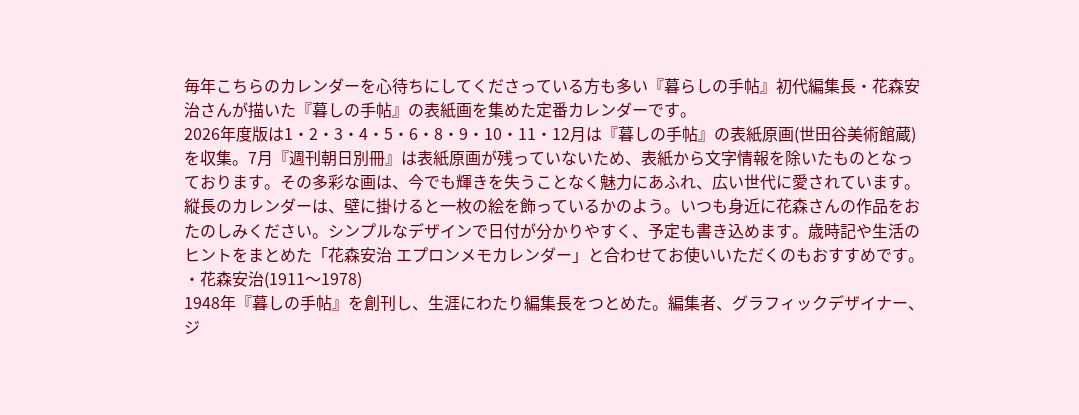毎年こちらのカレンダーを心待ちにしてくださっている方も多い『暮らしの手帖』初代編集長・花森安治さんが描いた『暮しの手帖』の表紙画を集めた定番カレンダーです。
2026年度版は1・2・3・4・5・6・8・9・10・11・12月は『暮しの手帖』の表紙原画(世田谷美術館蔵)を収集。7月『週刊朝日別冊』は表紙原画が残っていないため、表紙から文字情報を除いたものとなっております。その多彩な画は、今でも輝きを失うことなく魅力にあふれ、広い世代に愛されています。縦長のカレンダーは、壁に掛けると一枚の絵を飾っているかのよう。いつも身近に花森さんの作品をおたのしみください。シンプルなデザインで日付が分かりやすく、予定も書き込めます。歳時記や生活のヒントをまとめた「花森安治 エプロンメモカレンダー」と合わせてお使いいただくのもおすすめです。
・花森安治(1911〜1978)
1948年『暮しの手帖』を創刊し、生涯にわたり編集長をつとめた。編集者、グラフィックデザイナー、ジ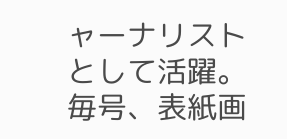ャーナリストとして活躍。毎号、表紙画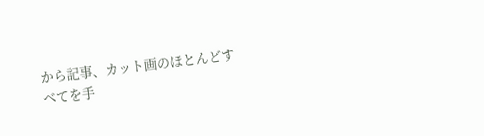から記事、カット画のほとんどすべてを手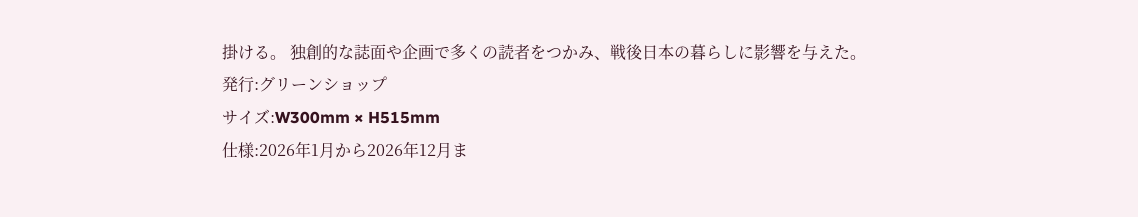掛ける。 独創的な誌面や企画で多くの読者をつかみ、戦後日本の暮らしに影響を与えた。
発行:グリーンショップ
サイズ:W300mm × H515mm
仕様:2026年1月から2026年12月ま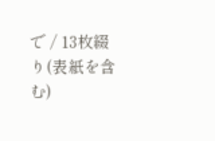で / 13枚綴り(表紙を含む)